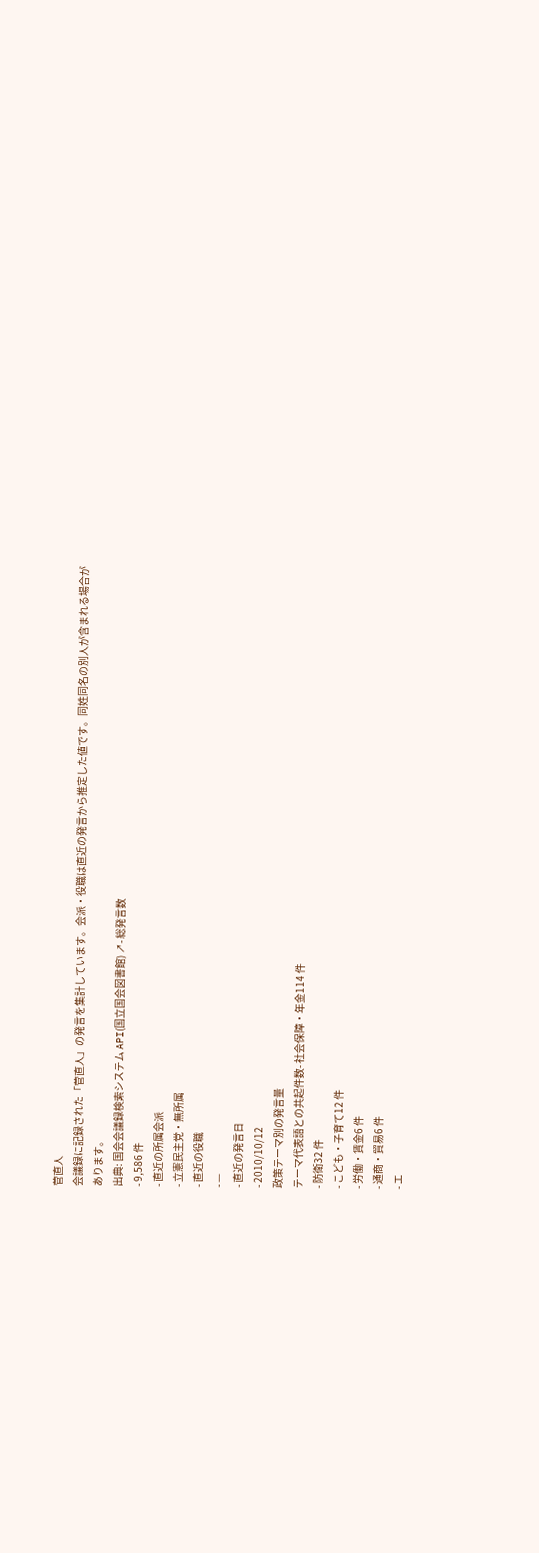菅直人
会議録に記録された「菅直人」の発言を集計しています。会派・役職は直近の発言から推定した値です。同姓同名の別人が含まれる場合があります。
出典: 国会会議録検索システム API(国立国会図書館) ↗- 総発言数
- 9,586 件
- 直近の所属会派
- 立憲民主党・無所属
- 直近の役職
- —
- 直近の発言日
- 2010/10/12
政策テーマ別の発言量
テーマ代表語との共起件数- 社会保障・年金114 件
- 防衛32 件
- こども・子育て12 件
- 労働・賃金6 件
- 通商・貿易6 件
- エ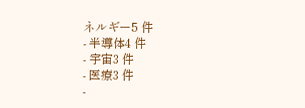ネルギー5 件
- 半導体4 件
- 宇宙3 件
- 医療3 件
-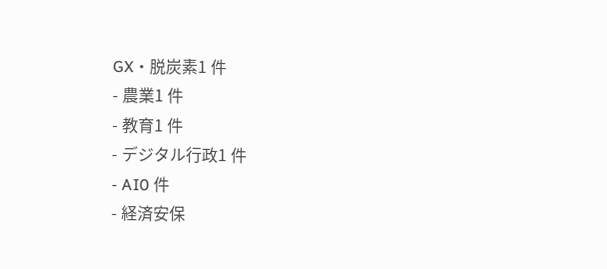GX・脱炭素1 件
- 農業1 件
- 教育1 件
- デジタル行政1 件
- AI0 件
- 経済安保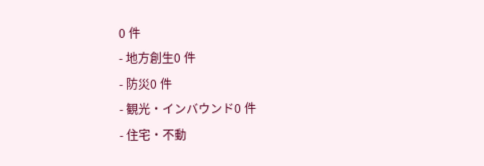0 件
- 地方創生0 件
- 防災0 件
- 観光・インバウンド0 件
- 住宅・不動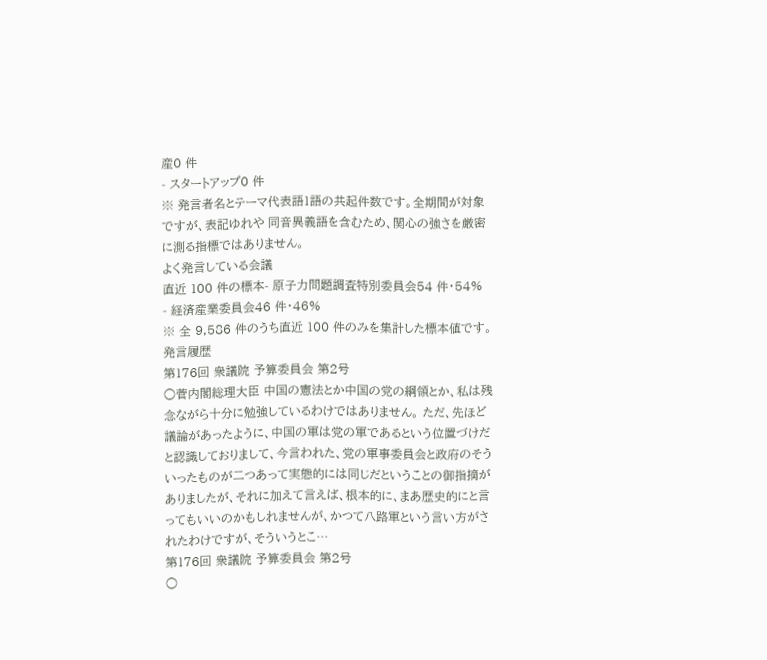産0 件
- スタートアップ0 件
※ 発言者名とテーマ代表語1語の共起件数です。全期間が対象ですが、表記ゆれや 同音異義語を含むため、関心の強さを厳密に測る指標ではありません。
よく発言している会議
直近 100 件の標本- 原子力問題調査特別委員会54 件・54%
- 経済産業委員会46 件・46%
※ 全 9,586 件のうち直近 100 件のみを集計した標本値です。
発言履歴
第176回 衆議院 予算委員会 第2号
○菅内閣総理大臣 中国の憲法とか中国の党の綱領とか、私は残念ながら十分に勉強しているわけではありません。 ただ、先ほど議論があったように、中国の軍は党の軍であるという位置づけだと認識しておりまして、今言われた、党の軍事委員会と政府のそういったものが二つあって実態的には同じだということの御指摘がありましたが、それに加えて言えば、根本的に、まあ歴史的にと言ってもいいのかもしれませんが、かつて八路軍という言い方がされたわけですが、そういうとこ…
第176回 衆議院 予算委員会 第2号
○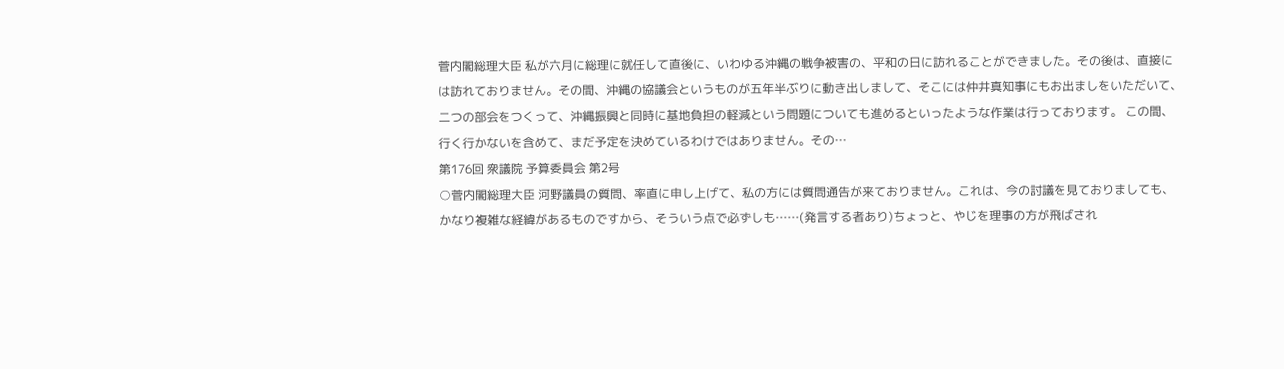菅内閣総理大臣 私が六月に総理に就任して直後に、いわゆる沖縄の戦争被害の、平和の日に訪れることができました。その後は、直接には訪れておりません。その間、沖縄の協議会というものが五年半ぶりに動き出しまして、そこには仲井真知事にもお出ましをいただいて、二つの部会をつくって、沖縄振興と同時に基地負担の軽減という問題についても進めるといったような作業は行っております。 この間、行く行かないを含めて、まだ予定を決めているわけではありません。その…
第176回 衆議院 予算委員会 第2号
○菅内閣総理大臣 河野議員の質問、率直に申し上げて、私の方には質問通告が来ておりません。これは、今の討議を見ておりましても、かなり複雑な経緯があるものですから、そういう点で必ずしも……(発言する者あり)ちょっと、やじを理事の方が飛ばされ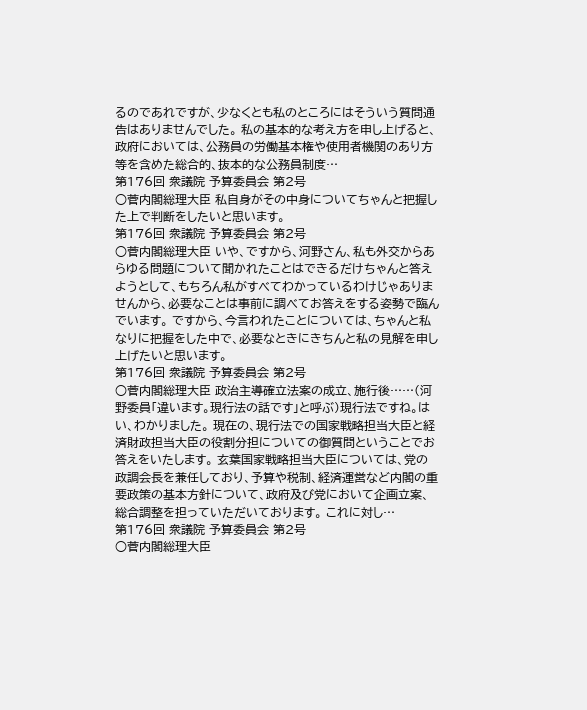るのであれですが、少なくとも私のところにはそういう質問通告はありませんでした。 私の基本的な考え方を申し上げると、政府においては、公務員の労働基本権や使用者機関のあり方等を含めた総合的、抜本的な公務員制度…
第176回 衆議院 予算委員会 第2号
○菅内閣総理大臣 私自身がその中身についてちゃんと把握した上で判断をしたいと思います。
第176回 衆議院 予算委員会 第2号
○菅内閣総理大臣 いや、ですから、河野さん、私も外交からあらゆる問題について聞かれたことはできるだけちゃんと答えようとして、もちろん私がすべてわかっているわけじゃありませんから、必要なことは事前に調べてお答えをする姿勢で臨んでいます。 ですから、今言われたことについては、ちゃんと私なりに把握をした中で、必要なときにきちんと私の見解を申し上げたいと思います。
第176回 衆議院 予算委員会 第2号
○菅内閣総理大臣 政治主導確立法案の成立、施行後……(河野委員「違います。現行法の話です」と呼ぶ)現行法ですね。はい、わかりました。 現在の、現行法での国家戦略担当大臣と経済財政担当大臣の役割分担についての御質問ということでお答えをいたします。 玄葉国家戦略担当大臣については、党の政調会長を兼任しており、予算や税制、経済運営など内閣の重要政策の基本方針について、政府及び党において企画立案、総合調整を担っていただいております。 これに対し…
第176回 衆議院 予算委員会 第2号
○菅内閣総理大臣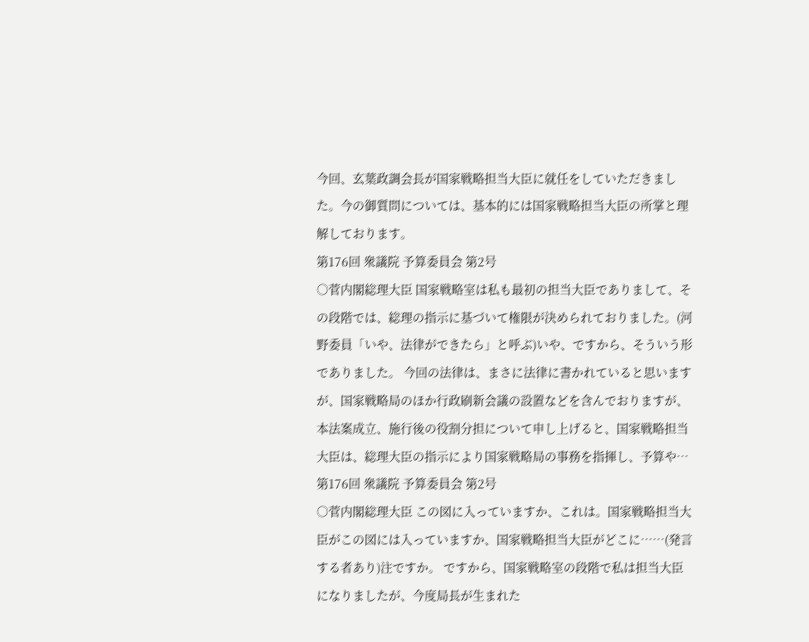今回、玄葉政調会長が国家戦略担当大臣に就任をしていただきました。今の御質問については、基本的には国家戦略担当大臣の所掌と理解しております。
第176回 衆議院 予算委員会 第2号
○菅内閣総理大臣 国家戦略室は私も最初の担当大臣でありまして、その段階では、総理の指示に基づいて権限が決められておりました。(河野委員「いや、法律ができたら」と呼ぶ)いや、ですから、そういう形でありました。 今回の法律は、まさに法律に書かれていると思いますが、国家戦略局のほか行政刷新会議の設置などを含んでおりますが、本法案成立、施行後の役割分担について申し上げると、国家戦略担当大臣は、総理大臣の指示により国家戦略局の事務を指揮し、予算や…
第176回 衆議院 予算委員会 第2号
○菅内閣総理大臣 この図に入っていますか、これは。国家戦略担当大臣がこの図には入っていますか、国家戦略担当大臣がどこに……(発言する者あり)注ですか。 ですから、国家戦略室の段階で私は担当大臣になりましたが、今度局長が生まれた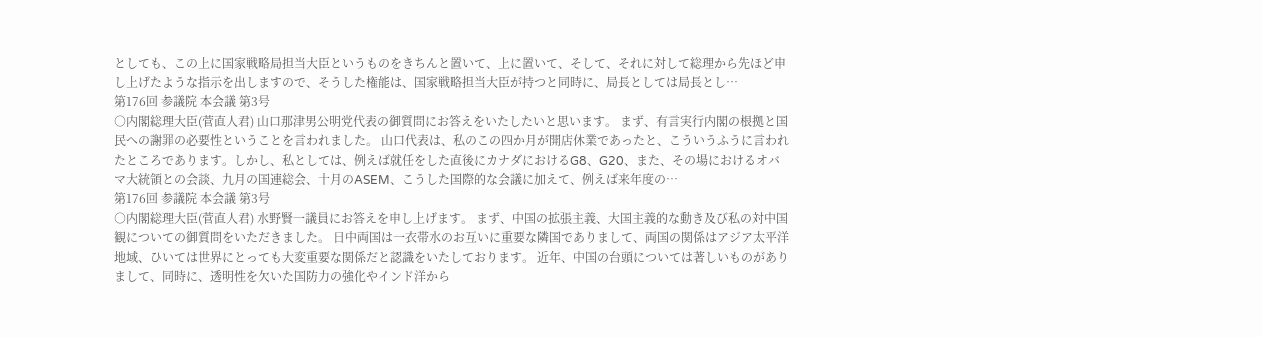としても、この上に国家戦略局担当大臣というものをきちんと置いて、上に置いて、そして、それに対して総理から先ほど申し上げたような指示を出しますので、そうした権能は、国家戦略担当大臣が持つと同時に、局長としては局長とし…
第176回 参議院 本会議 第3号
○内閣総理大臣(菅直人君) 山口那津男公明党代表の御質問にお答えをいたしたいと思います。 まず、有言実行内閣の根拠と国民への謝罪の必要性ということを言われました。 山口代表は、私のこの四か月が開店休業であったと、こういうふうに言われたところであります。しかし、私としては、例えば就任をした直後にカナダにおけるG8、G20、また、その場におけるオバマ大統領との会談、九月の国連総会、十月のASEM、こうした国際的な会議に加えて、例えば来年度の…
第176回 参議院 本会議 第3号
○内閣総理大臣(菅直人君) 水野賢一議員にお答えを申し上げます。 まず、中国の拡張主義、大国主義的な動き及び私の対中国観についての御質問をいただきました。 日中両国は一衣帯水のお互いに重要な隣国でありまして、両国の関係はアジア太平洋地域、ひいては世界にとっても大変重要な関係だと認識をいたしております。 近年、中国の台頭については著しいものがありまして、同時に、透明性を欠いた国防力の強化やインド洋から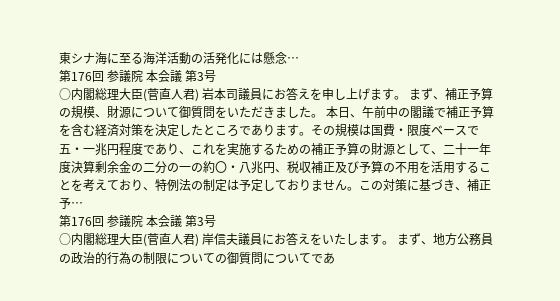東シナ海に至る海洋活動の活発化には懸念…
第176回 参議院 本会議 第3号
○内閣総理大臣(菅直人君) 岩本司議員にお答えを申し上げます。 まず、補正予算の規模、財源について御質問をいただきました。 本日、午前中の閣議で補正予算を含む経済対策を決定したところであります。その規模は国費・限度ベースで五・一兆円程度であり、これを実施するための補正予算の財源として、二十一年度決算剰余金の二分の一の約〇・八兆円、税収補正及び予算の不用を活用することを考えており、特例法の制定は予定しておりません。この対策に基づき、補正予…
第176回 参議院 本会議 第3号
○内閣総理大臣(菅直人君) 岸信夫議員にお答えをいたします。 まず、地方公務員の政治的行為の制限についての御質問についてであ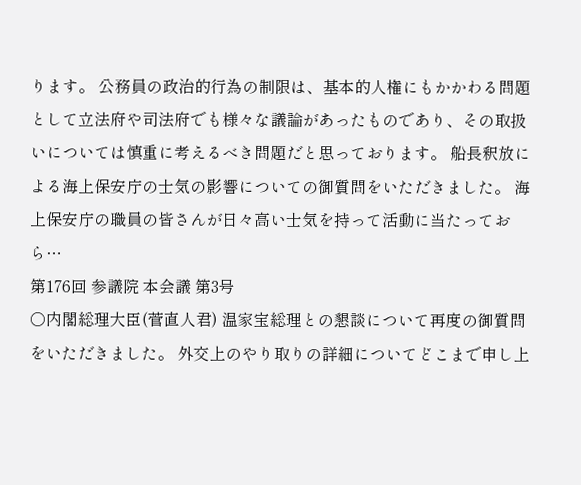ります。 公務員の政治的行為の制限は、基本的人権にもかかわる問題として立法府や司法府でも様々な議論があったものであり、その取扱いについては慎重に考えるべき問題だと思っております。 船長釈放による海上保安庁の士気の影響についての御質問をいただきました。 海上保安庁の職員の皆さんが日々高い士気を持って活動に当たっておら…
第176回 参議院 本会議 第3号
○内閣総理大臣(菅直人君) 温家宝総理との懇談について再度の御質問をいただきました。 外交上のやり取りの詳細についてどこまで申し上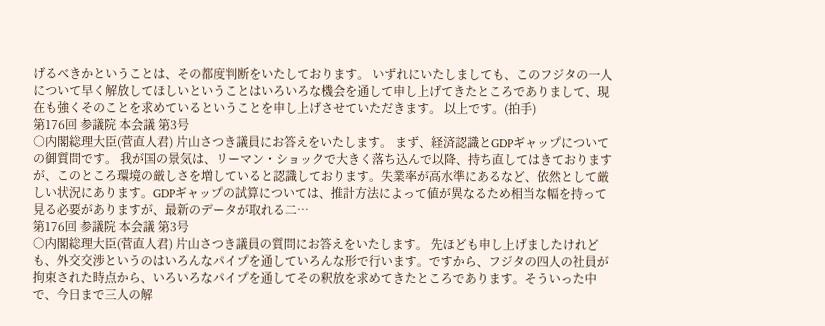げるべきかということは、その都度判断をいたしております。 いずれにいたしましても、このフジタの一人について早く解放してほしいということはいろいろな機会を通して申し上げてきたところでありまして、現在も強くそのことを求めているということを申し上げさせていただきます。 以上です。(拍手)
第176回 参議院 本会議 第3号
○内閣総理大臣(菅直人君) 片山さつき議員にお答えをいたします。 まず、経済認識とGDPギャップについての御質問です。 我が国の景気は、リーマン・ショックで大きく落ち込んで以降、持ち直してはきておりますが、このところ環境の厳しさを増していると認識しております。失業率が高水準にあるなど、依然として厳しい状況にあります。GDPギャップの試算については、推計方法によって値が異なるため相当な幅を持って見る必要がありますが、最新のデータが取れる二…
第176回 参議院 本会議 第3号
○内閣総理大臣(菅直人君) 片山さつき議員の質問にお答えをいたします。 先ほども申し上げましたけれども、外交交渉というのはいろんなパイプを通していろんな形で行います。ですから、フジタの四人の社員が拘束された時点から、いろいろなパイプを通してその釈放を求めてきたところであります。そういった中で、今日まで三人の解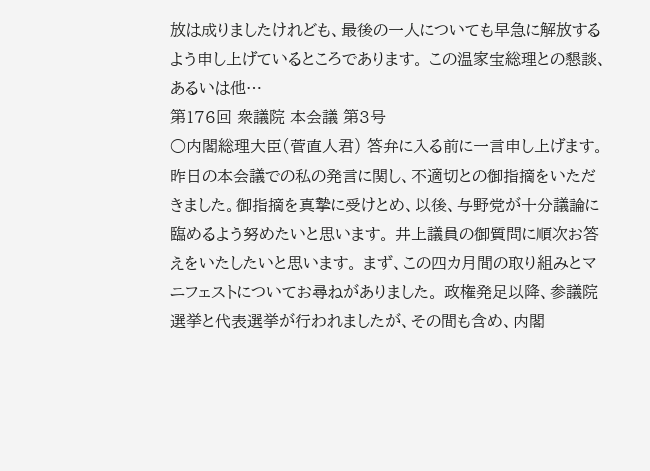放は成りましたけれども、最後の一人についても早急に解放するよう申し上げているところであります。 この温家宝総理との懇談、あるいは他…
第176回 衆議院 本会議 第3号
○内閣総理大臣(菅直人君) 答弁に入る前に一言申し上げます。 昨日の本会議での私の発言に関し、不適切との御指摘をいただきました。御指摘を真摯に受けとめ、以後、与野党が十分議論に臨めるよう努めたいと思います。 井上議員の御質問に順次お答えをいたしたいと思います。 まず、この四カ月間の取り組みとマニフェストについてお尋ねがありました。 政権発足以降、参議院選挙と代表選挙が行われましたが、その間も含め、内閣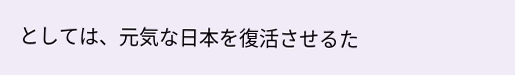としては、元気な日本を復活させるた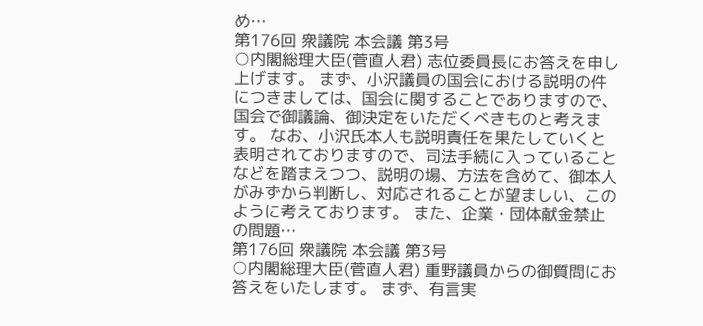め…
第176回 衆議院 本会議 第3号
○内閣総理大臣(菅直人君) 志位委員長にお答えを申し上げます。 まず、小沢議員の国会における説明の件につきましては、国会に関することでありますので、国会で御議論、御決定をいただくべきものと考えます。 なお、小沢氏本人も説明責任を果たしていくと表明されておりますので、司法手続に入っていることなどを踏まえつつ、説明の場、方法を含めて、御本人がみずから判断し、対応されることが望ましい、このように考えております。 また、企業・団体献金禁止の問題…
第176回 衆議院 本会議 第3号
○内閣総理大臣(菅直人君) 重野議員からの御質問にお答えをいたします。 まず、有言実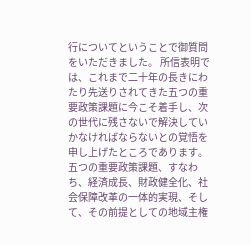行についてということで御質問をいただきました。 所信表明では、これまで二十年の長きにわたり先送りされてきた五つの重要政策課題に今こそ着手し、次の世代に残さないで解決していかなければならないとの覚悟を申し上げたところであります。 五つの重要政策課題、すなわち、経済成長、財政健全化、社会保障改革の一体的実現、そして、その前提としての地域主権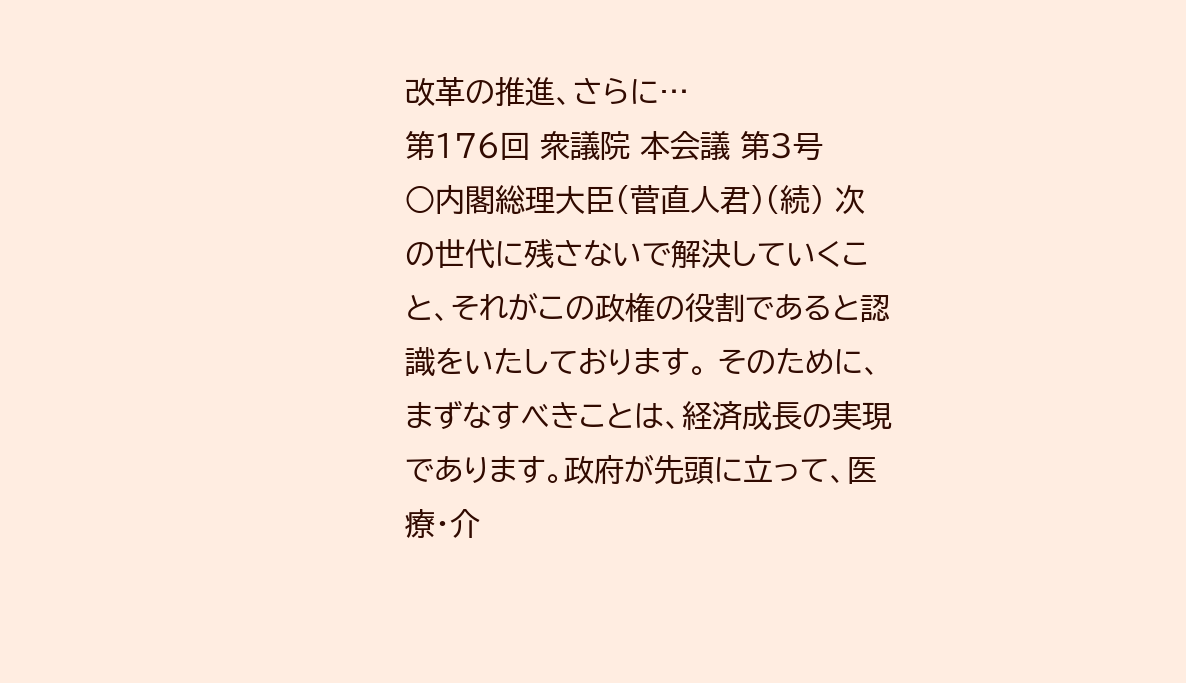改革の推進、さらに…
第176回 衆議院 本会議 第3号
○内閣総理大臣(菅直人君)(続) 次の世代に残さないで解決していくこと、それがこの政権の役割であると認識をいたしております。 そのために、まずなすべきことは、経済成長の実現であります。政府が先頭に立って、医療・介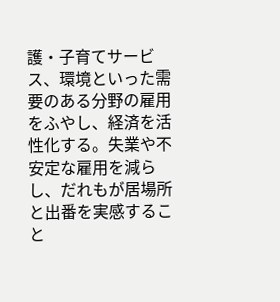護・子育てサービス、環境といった需要のある分野の雇用をふやし、経済を活性化する。失業や不安定な雇用を減らし、だれもが居場所と出番を実感すること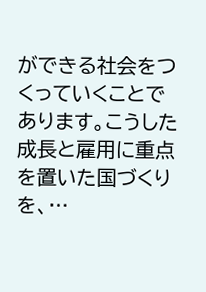ができる社会をつくっていくことであります。こうした成長と雇用に重点を置いた国づくりを、…